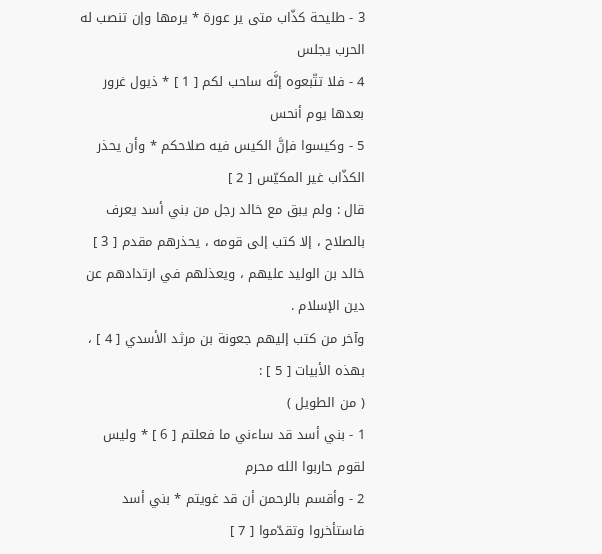3 - طليحة كذّاب متى ير عورة * يرمها وإن تنصب له الحرب يجلس
4 - فلا تتّبعوه إنَّه ساحب لكم [ 1 ] * ذيول غرور بعدها يوم أنحس
5 - وكيسوا فإنَّ الكيس فيه صلاحكم * وأن يحذر الكذّاب غير المكيّس [ 2 ]
قال : ولم يبق مع خالد رجل من بني أسد يعرف بالصلاح ، إلا كتب إلى قومه ، يحذرهم مقدم [ 3 ] خالد بن الوليد عليهم ، ويعذلهم في ارتدادهم عن دين الإسلام .
وآخر من كتب إليهم جعونة بن مرثد الأسدي [ 4 ] ، بهذه الأبيات [ 5 ] :
( من الطويل )
1 - بني أسد قد ساءني ما فعلتم [ 6 ] * وليس لقوم حاربوا الله محرم
2 - وأقسم بالرحمن أن قد غويتم * بني أسد فاستأخروا وتقدّموا [ 7 ]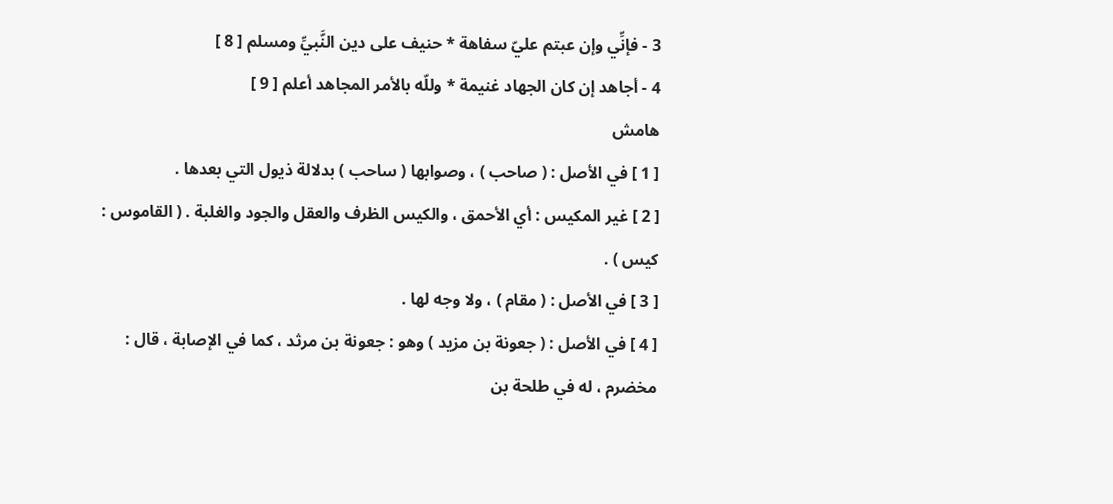3 - فإنِّي وإن عبتم عليّ سفاهة * حنيف على دين النَّبيِّ ومسلم [ 8 ]
4 - أجاهد إن كان الجهاد غنيمة * وللّه بالأمر المجاهد أعلم [ 9 ]
هامش
[ 1 ] في الأصل : ( صاحب ) ، وصوابها ( ساحب ) بدلالة ذيول التي بعدها .
[ 2 ] غير المكيس : أي الأحمق ، والكيس الظرف والعقل والجود والغلبة . ( القاموس : كيس ) .
[ 3 ] في الأصل : ( مقام ) ، ولا وجه لها .
[ 4 ] في الأصل : ( جعونة بن مزيد ) وهو : جعونة بن مرثد ، كما في الإصابة ، قال : مخضرم ، له في طلحة بن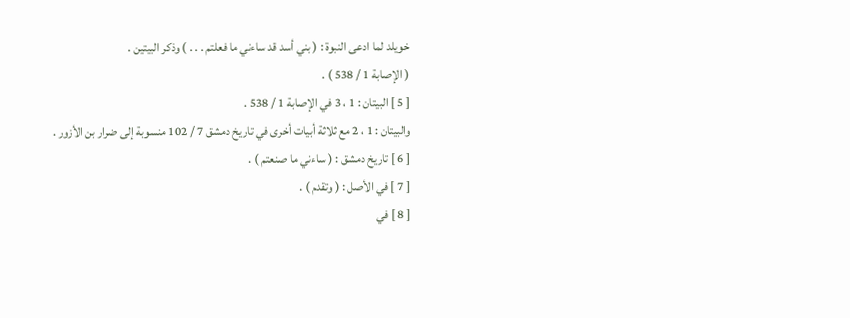خويلد لما ادعى النبوة : ( بني أسد قد ساءني ما فعلتم . . . ) وذكر البيتين .
( الإصابة 1 / 538 ) .
[ 5 ] البيتان : 1 ، 3 في الإصابة 1 / 538 .
والبيتان : 1 ، 2 مع ثلاثة أبيات أخرى في تاريخ دمشق 7 / 102 منسوبة إلى ضرار بن الأزور .
[ 6 ] تاريخ دمشق : ( ساءني ما صنعتم ) .
[ 7 ] في الأصل : ( وتقدم ) .
[ 8 ] في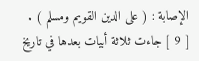الإصابة : ( على الدين القويم ومسلم ) .
[ 9 ] جاءت ثلاثة أبيات بعدها في تاريخ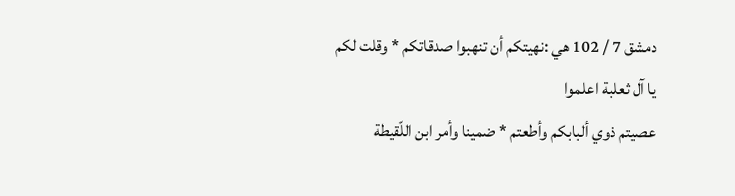دمشق 7 / 102 هي :نهيتكم أن تنهبوا صدقاتكم * وقلت لكم يا آل ثعلبة اعلموا
عصيتم ذوي ألبابكم وأطعتم * ضمينا وأمر ابن اللّقيطة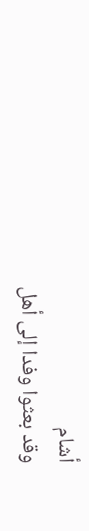أشام
وقد بعثوا وفدا إلى أهل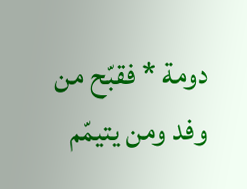دومة * فقبّح من وفد ومن يتيمّم